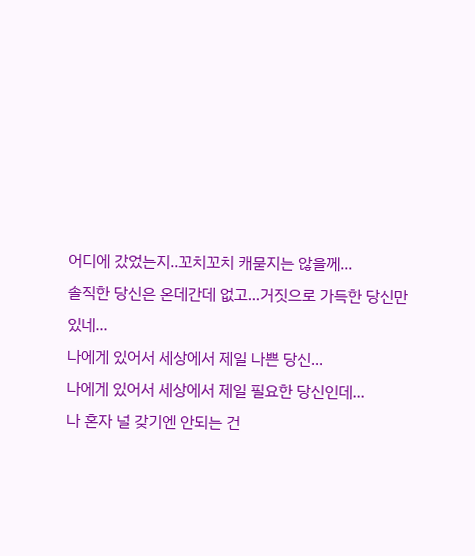어디에 갔었는지..꼬치꼬치 캐묻지는 않을께...
솔직한 당신은 온데간데 없고...거짓으로 가득한 당신만 있네...
나에게 있어서 세상에서 제일 나쁜 당신...
나에게 있어서 세상에서 제일 필요한 당신인데...
나 혼자 널 갖기엔 안되는 건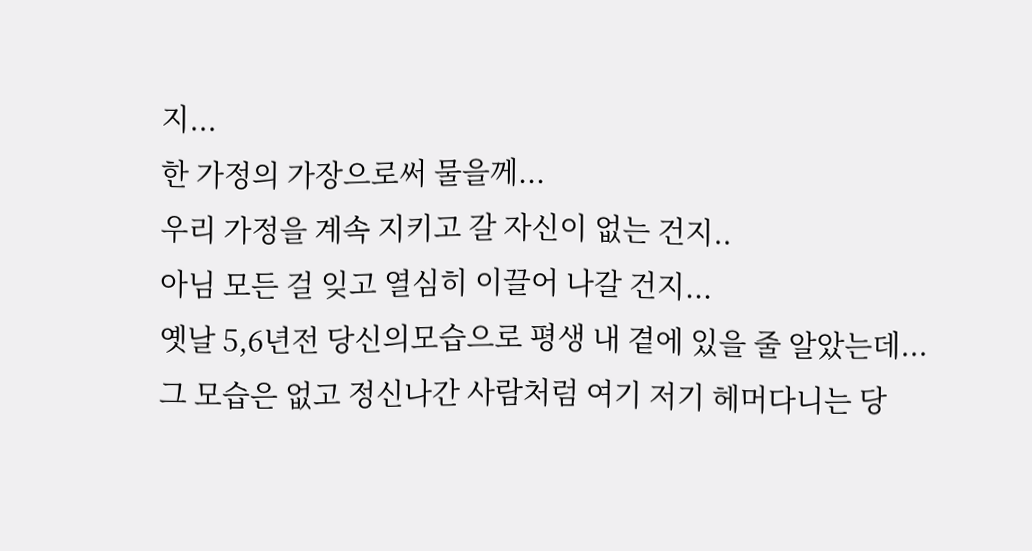지...
한 가정의 가장으로써 물을께...
우리 가정을 계속 지키고 갈 자신이 없는 건지..
아님 모든 걸 잊고 열심히 이끌어 나갈 건지...
옛날 5,6년전 당신의모습으로 평생 내 곁에 있을 줄 알았는데...
그 모습은 없고 정신나간 사람처럼 여기 저기 헤머다니는 당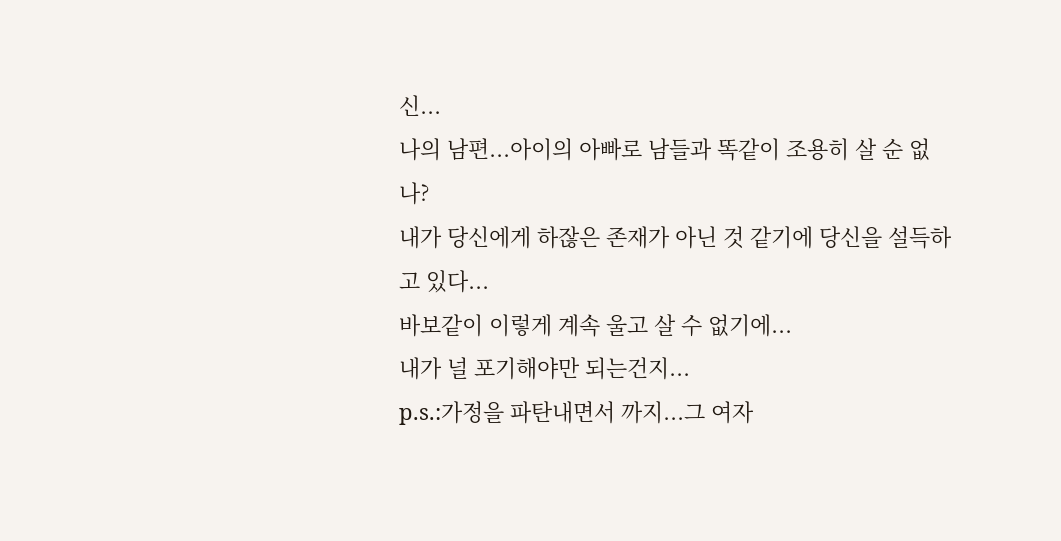신...
나의 남편...아이의 아빠로 남들과 똑같이 조용히 살 순 없나?
내가 당신에게 하잖은 존재가 아닌 것 같기에 당신을 설득하고 있다...
바보같이 이렇게 계속 울고 살 수 없기에...
내가 널 포기해야만 되는건지...
p.s.:가정을 파탄내면서 까지...그 여자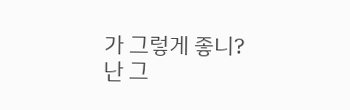가 그렇게 좋니?
난 그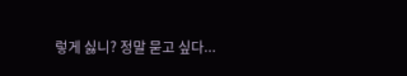렇게 싫니? 정말 묻고 싶다...